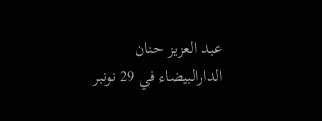عبد العزيز حنان
الدارالبيضاء في 29 نونبر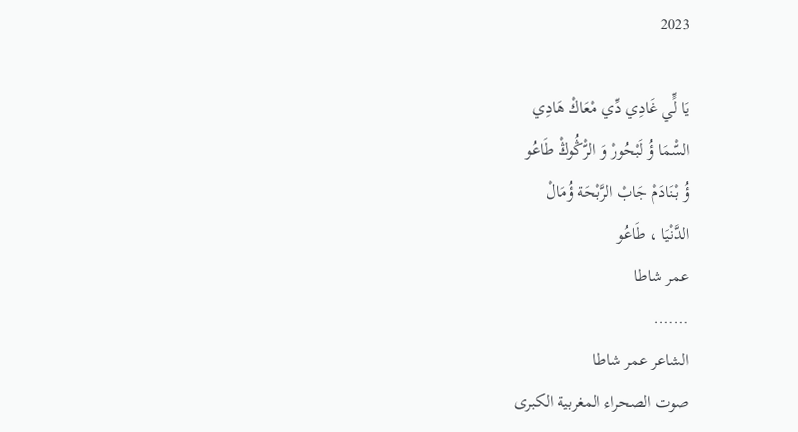2023

يَا لٍّي غَادِي دِّي مْعَاكْ هَادِي
السّْمَا ؤُ لَبْحُورْ وَ الرّْڭُوڭْ طَاعُو
ؤُ بْنَادَمْ جَابْ الرَّبْحَة ؤُمَالْ
الدَّنْيَا ، طَاعُو
عمر شاطا
…….
الشاعر عمر شاطا
صوت الصحراء المغربية الكبرى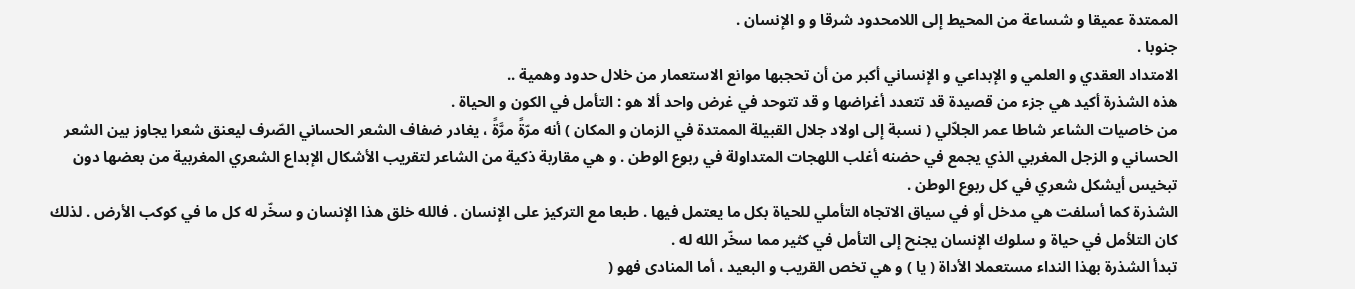الممتدة عميقا و شساعة من المحيط إلى اللامحدود شرقا و و الإنسان .
جنوبا .
الامتداد العقدي و العلمي و الإبداعي و الإنساني أكبر من أن تحجبها موانع الاستعمار من خلال حدود وهمية ..
هذه الشذرة أكيد هي جزء من قصيدة قد تتعدد أغراضها و قد تتوحد في غرض واحد ألا هو : التأمل في الكون و الحياة .
من خاصيات الشاعر شاطا عمر الجلاّلي ( نسبة إلى اولاد جلال القبيلة الممتدة في الزمان و المكان ) أنه مرّةً مرَّةً ، يغادر ضفاف الشعر الحساني الصّرف ليعنق شعرا يجاوز بين الشعر الحساني و الزجل المغربي الذي يجمع في حضنه أغلب اللهجات المتداولة في ربوع الوطن . و هي مقاربة ذكية من الشاعر لتقريب الأشكال الإبداع الشعري المغربية من بعضها دون تبخيس أيشكل شعري في كل ربوع الوطن .
الشذرة كما أسلفت هي مدخل أو في سياق الاتجاه التأملي للحياة بكل ما يعتمل فيها . طبعا مع التركيز على الإنسان . فالله خلق هذا الإنسان و سخّر له كل ما في كوكب الأرض . لذلك كان التلأمل في حياة و سلوك الإنسان يجنح إلى التأمل في كثير مما سخّر الله له .
تبدأ الشذرة بهذا النداء مستعملا الأداة ( يا ) و هي تخص القريب و البعيد ، أما المنادى فهو (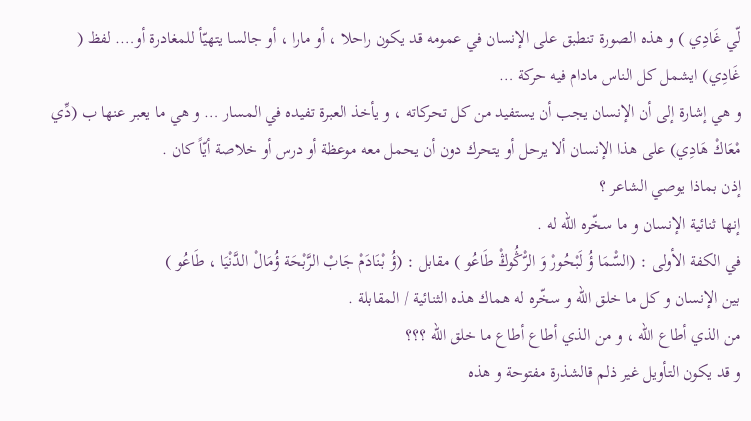لّي غَادِي ) و هذه الصورة تنطبق على الإنسان في عمومه قد يكون راحلا ، أو مارا ، أو جالسا يتهيّأ للمغادرة أو…. لفظ ( غَادِي) ايشمل كل الناس مادام فيه حركة …
و هي إشارة إلى أن الإنسان يجب أن يستفيد من كل تحركاته ، و يأخذ العبرة تفيده في المسار … و هي ما يعبر عنها ب (دِّي مْعَاكْ هَادِي) على هذا الإنسان ألا يرحل أو يتحرك دون أن يحمل معه موعظة أو درس أو خلاصة أيّاً كان .
إذن بماذا يوصي الشاعر ؟
إنها ثنائية الإنسان و ما سخّره الله له .
في الكفة الأولى : (السّْمَا ؤُ لَبْحُورْ وَ الرّْڭُوڭْ طَاعُو ) مقابل : (ؤُ بْنَادَمْ جَابْ الرَّبْحَة ؤُمَالْ الدَّنْيَا ، طَاعُو )
بين الإنسان و كل ما خلق الله و سخّره له هماك هذه الثنائية / المقابلة .
من الذي أطاع الله ، و من الذي أطاع أطاع ما خلق الله ؟؟؟
و قد يكون التأويل غير ذلم قالشذرة مفتوحة و هذه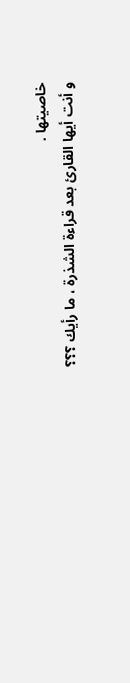خاصيتها .
و أنت أيها القارئ بعد قراءة الشذرة ، ما رأيك ؟؟؟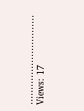…………………………
Views: 17